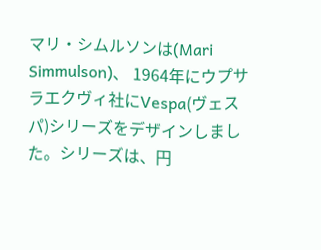マリ・シムルソンは(Mari Simmulson)、 1964年にウプサラエクヴィ社にVespa(ヴェスパ)シリーズをデザインしました。シリーズは、円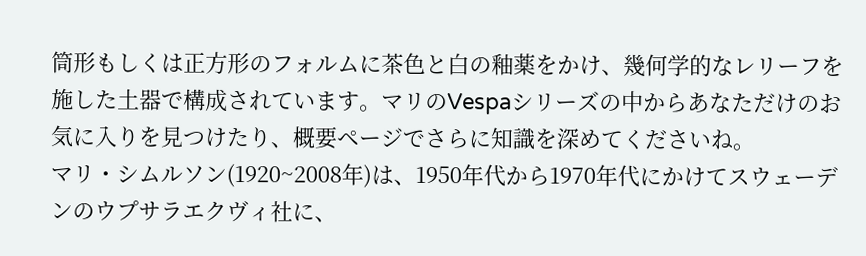筒形もしくは正方形のフォルムに茶色と白の釉薬をかけ、幾何学的なレリーフを施した土器で構成されています。マリのVespaシリーズの中からあなただけのお気に入りを見つけたり、概要ページでさらに知識を深めてくださいね。
マリ・シムルソン(1920~2008年)は、1950年代から1970年代にかけてスウェーデンのウプサラエクヴィ社に、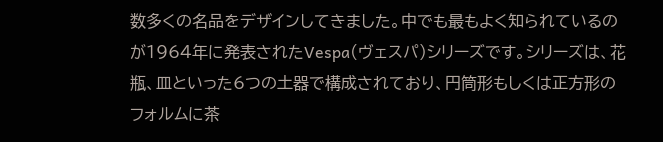数多くの名品をデザインしてきました。中でも最もよく知られているのが1964年に発表されたVespa(ヴェスパ)シリーズです。シリーズは、花瓶、皿といった6つの土器で構成されており、円筒形もしくは正方形のフォルムに茶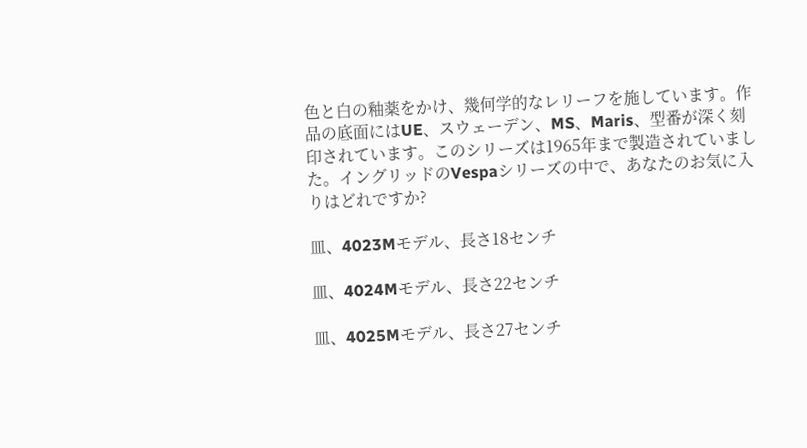色と白の釉薬をかけ、幾何学的なレリーフを施しています。作品の底面にはUE、スウェーデン、MS、Maris、型番が深く刻印されています。このシリーズは1965年まで製造されていました。イングリッドのVespaシリーズの中で、あなたのお気に入りはどれですか?

皿、4023Mモデル、長さ18センチ

皿、4024Mモデル、長さ22センチ

皿、4025Mモデル、長さ27センチ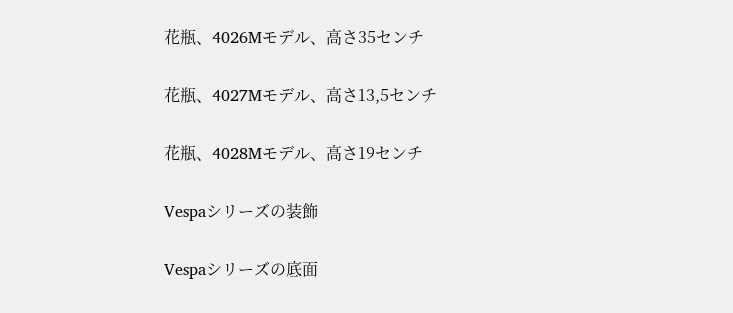花瓶、4026Mモデル、高さ35センチ

花瓶、4027Mモデル、高さ13,5センチ

花瓶、4028Mモデル、高さ19センチ

Vespaシリーズの装飾

Vespaシリーズの底面